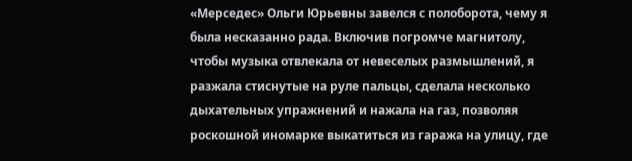«Мерседес» Ольги Юрьевны завелся с полоборота, чему я была несказанно рада. Включив погромче магнитолу, чтобы музыка отвлекала от невеселых размышлений, я разжала стиснутые на руле пальцы, сделала несколько дыхательных упражнений и нажала на газ, позволяя роскошной иномарке выкатиться из гаража на улицу, где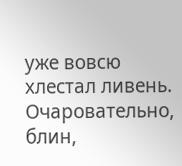уже вовсю хлестал ливень. Очаровательно, блин,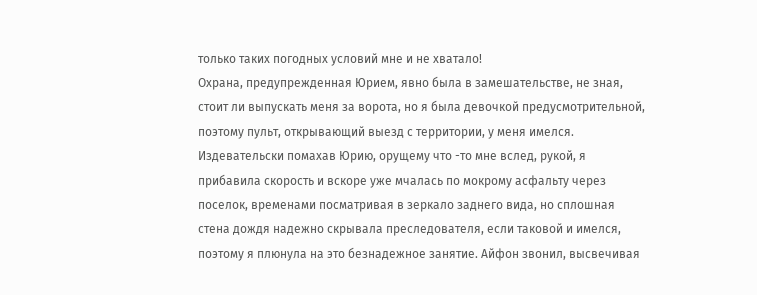только таких погодных условий мне и не хватало!
Охрана, предупрежденная Юрием, явно была в замешательстве, не зная, стоит ли выпускать меня за ворота, но я была девочкой предусмотрительной, поэтому пульт, открывающий выезд с территории, у меня имелся. Издевательски помахав Юрию, орущему что -то мне вслед, рукой, я прибавила скорость и вскоре уже мчалась по мокрому асфальту через поселок, временами посматривая в зеркало заднего вида, но сплошная стена дождя надежно скрывала преследователя, если таковой и имелся, поэтому я плюнула на это безнадежное занятие. Айфон звонил, высвечивая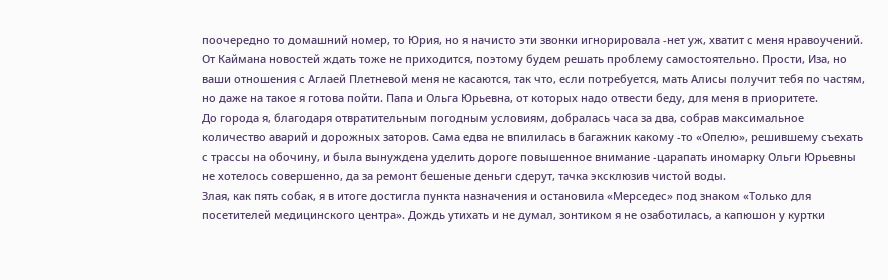поочередно то домашний номер, то Юрия, но я начисто эти звонки игнорировала -нет уж, хватит с меня нравоучений. От Каймана новостей ждать тоже не приходится, поэтому будем решать проблему самостоятельно. Прости, Иза, но ваши отношения с Аглаей Плетневой меня не касаются, так что, если потребуется, мать Алисы получит тебя по частям, но даже на такое я готова пойти. Папа и Ольга Юрьевна, от которых надо отвести беду, для меня в приоритете.
До города я, благодаря отвратительным погодным условиям, добралась часа за два, собрав максимальное количество аварий и дорожных заторов. Сама едва не впилилась в багажник какому -то «Опелю», решившему съехать с трассы на обочину, и была вынуждена уделить дороге повышенное внимание -царапать иномарку Ольги Юрьевны не хотелось совершенно, да за ремонт бешеные деньги сдерут, тачка эксклюзив чистой воды.
Злая, как пять собак, я в итоге достигла пункта назначения и остановила «Мерседес» под знаком «Только для посетителей медицинского центра». Дождь утихать и не думал, зонтиком я не озаботилась, а капюшон у куртки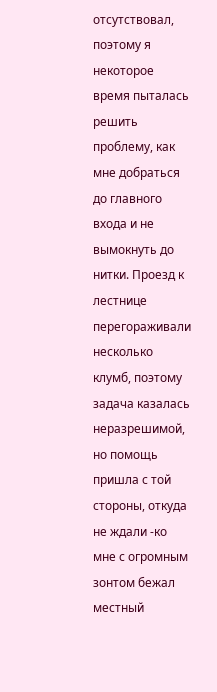отсутствовал, поэтому я некоторое время пыталась решить проблему, как мне добраться до главного входа и не вымокнуть до нитки. Проезд к лестнице перегораживали несколько клумб, поэтому задача казалась неразрешимой, но помощь пришла с той стороны, откуда не ждали -ко мне с огромным зонтом бежал местный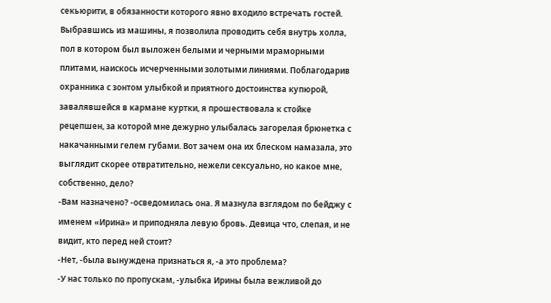секьюрити, в обязанности которого явно входило встречать гостей.
Выбравшись из машины, я позволила проводить себя внутрь холла, пол в котором был выложен белыми и черными мраморными плитами, наискось исчерченными золотыми линиями. Поблагодарив охранника с зонтом улыбкой и приятного достоинства купюрой, завалявшейся в кармане куртки, я прошествовала к стойке рецепшен, за которой мне дежурно улыбалась загорелая брюнетка с накачанными гелем губами. Вот зачем она их блеском намазала, это выглядит скорее отвратительно, нежели сексуально, но какое мне, собственно, дело?
-Вам назначено? -осведомилась она. Я мазнула взглядом по бейджу с именем «Ирина» и приподняла левую бровь. Девица что, слепая, и не видит, кто перед ней стоит?
-Нет, -была вынуждена признаться я, -а это проблема?
-У нас только по пропускам, -улыбка Ирины была вежливой до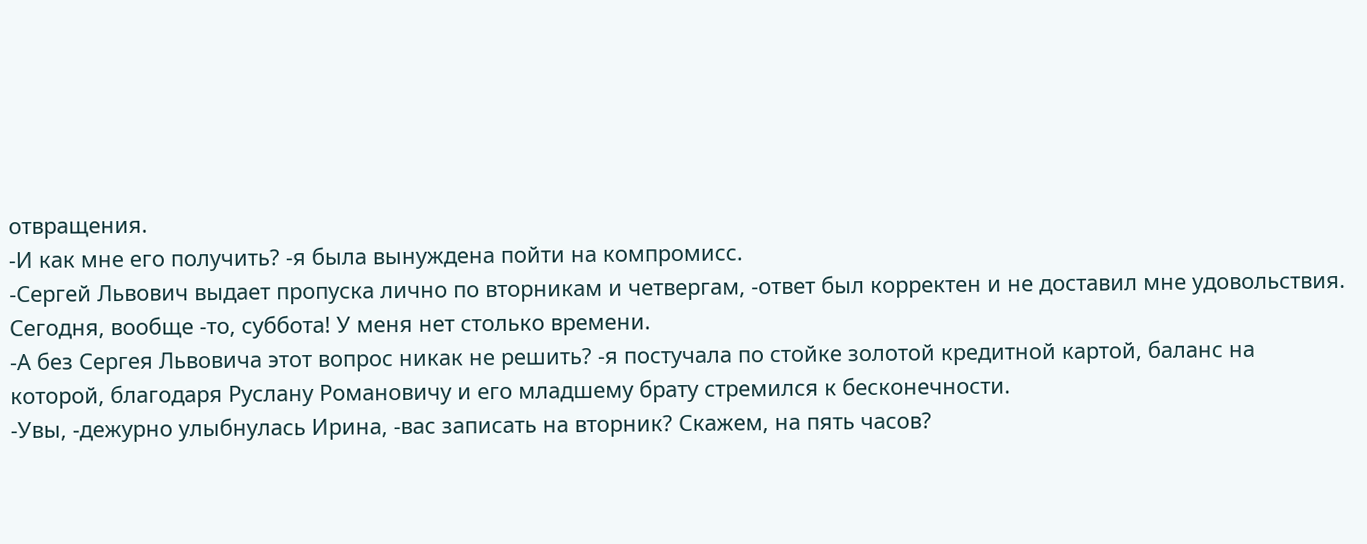отвращения.
-И как мне его получить? -я была вынуждена пойти на компромисс.
-Сергей Львович выдает пропуска лично по вторникам и четвергам, -ответ был корректен и не доставил мне удовольствия. Сегодня, вообще -то, суббота! У меня нет столько времени.
-А без Сергея Львовича этот вопрос никак не решить? -я постучала по стойке золотой кредитной картой, баланс на которой, благодаря Руслану Романовичу и его младшему брату стремился к бесконечности.
-Увы, -дежурно улыбнулась Ирина, -вас записать на вторник? Скажем, на пять часов?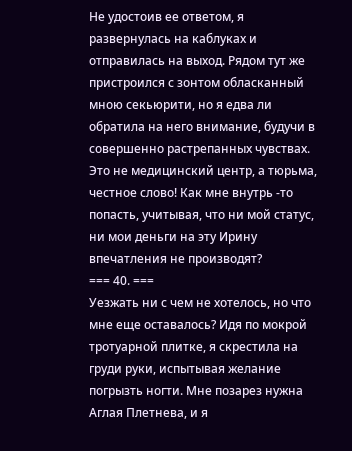Не удостоив ее ответом, я развернулась на каблуках и отправилась на выход. Рядом тут же пристроился с зонтом обласканный мною секьюрити, но я едва ли обратила на него внимание, будучи в совершенно растрепанных чувствах. Это не медицинский центр, а тюрьма, честное слово! Как мне внутрь -то попасть, учитывая, что ни мой статус, ни мои деньги на эту Ирину впечатления не производят?
=== 40. ===
Уезжать ни с чем не хотелось, но что мне еще оставалось? Идя по мокрой тротуарной плитке, я скрестила на груди руки, испытывая желание погрызть ногти. Мне позарез нужна Аглая Плетнева, и я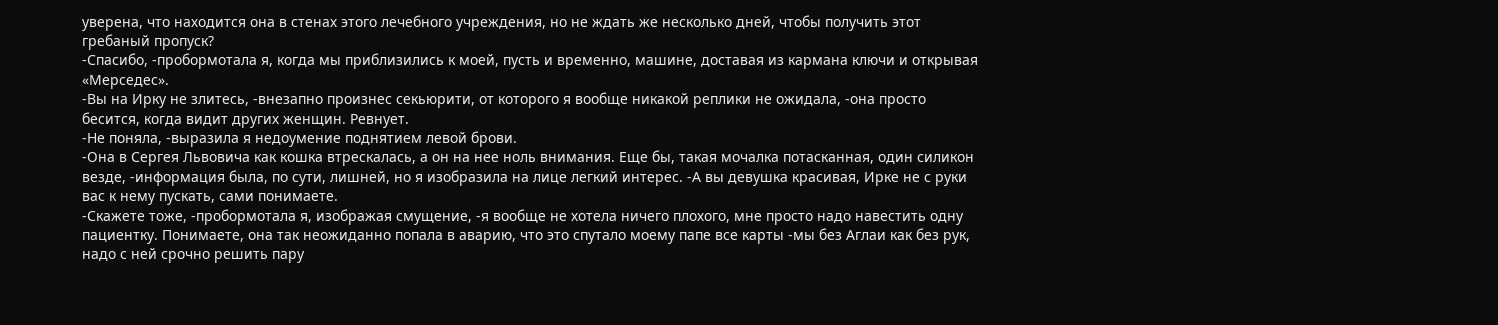уверена, что находится она в стенах этого лечебного учреждения, но не ждать же несколько дней, чтобы получить этот гребаный пропуск?
-Спасибо, -пробормотала я, когда мы приблизились к моей, пусть и временно, машине, доставая из кармана ключи и открывая «Мерседес».
-Вы на Ирку не злитесь, -внезапно произнес секьюрити, от которого я вообще никакой реплики не ожидала, -она просто бесится, когда видит других женщин. Ревнует.
-Не поняла, -выразила я недоумение поднятием левой брови.
-Она в Сергея Львовича как кошка втрескалась, а он на нее ноль внимания. Еще бы, такая мочалка потасканная, один силикон везде, -информация была, по сути, лишней, но я изобразила на лице легкий интерес. -А вы девушка красивая, Ирке не с руки вас к нему пускать, сами понимаете.
-Скажете тоже, -пробормотала я, изображая смущение, -я вообще не хотела ничего плохого, мне просто надо навестить одну пациентку. Понимаете, она так неожиданно попала в аварию, что это спутало моему папе все карты -мы без Аглаи как без рук, надо с ней срочно решить пару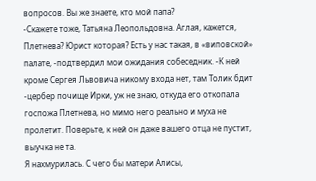вопросов. Вы же знаете, кто мой папа?
-Скажете тоже, Татьяна Леопольдовна. Аглая, кажется, Плетнева? Юрист которая? Есть у нас такая, в «виповской» палате, -подтвердил мои ожидания собеседник. -К ней кроме Сергея Львовича никому входа нет, там Толик бдит -цербер почище Ирки, уж не знаю, откуда его откопала госпожа Плетнева, но мимо него реально и муха не пролетит. Поверьте, к ней он даже вашего отца не пустит, выучка не та.
Я нахмурилась. С чего бы матери Алисы,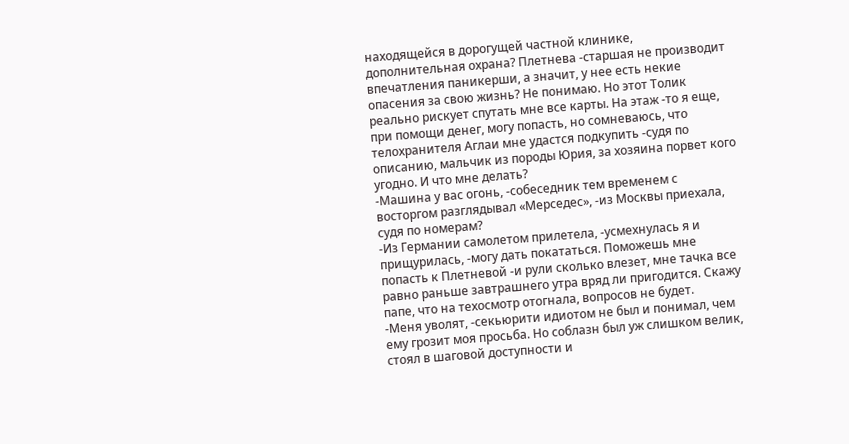находящейся в дорогущей частной клинике, дополнительная охрана? Плетнева -старшая не производит впечатления паникерши, а значит, у нее есть некие опасения за свою жизнь? Не понимаю. Но этот Толик реально рискует спутать мне все карты. На этаж -то я еще, при помощи денег, могу попасть, но сомневаюсь, что телохранителя Аглаи мне удастся подкупить -судя по описанию, мальчик из породы Юрия, за хозяина порвет кого угодно. И что мне делать?
-Машина у вас огонь, -собеседник тем временем с восторгом разглядывал «Мерседес», -из Москвы приехала, судя по номерам?
-Из Германии самолетом прилетела, -усмехнулась я и прищурилась, -могу дать покататься. Поможешь мне попасть к Плетневой -и рули сколько влезет, мне тачка все равно раньше завтрашнего утра вряд ли пригодится. Скажу папе, что на техосмотр отогнала, вопросов не будет.
-Меня уволят, -секьюрити идиотом не был и понимал, чем ему грозит моя просьба. Но соблазн был уж слишком велик, стоял в шаговой доступности и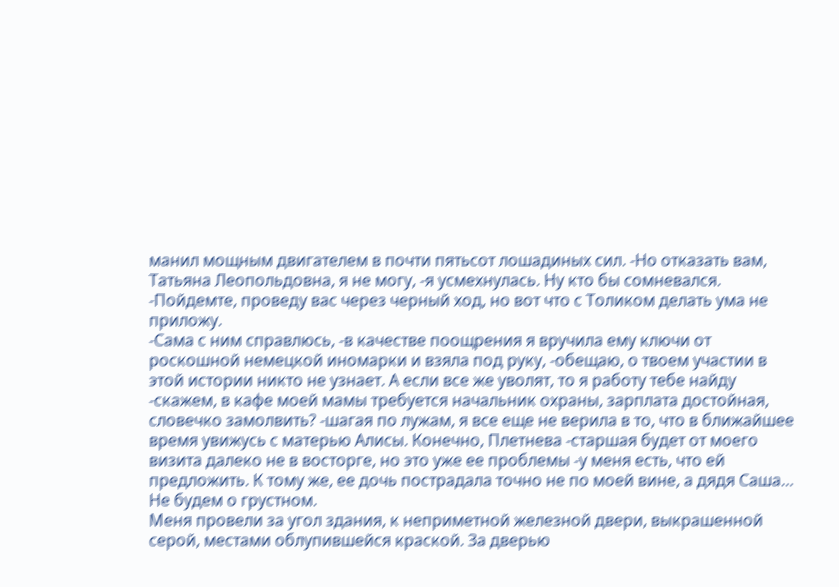манил мощным двигателем в почти пятьсот лошадиных сил. -Но отказать вам, Татьяна Леопольдовна, я не могу, -я усмехнулась. Ну кто бы сомневался. -Пойдемте, проведу вас через черный ход, но вот что с Толиком делать ума не приложу.
-Сама с ним справлюсь, -в качестве поощрения я вручила ему ключи от роскошной немецкой иномарки и взяла под руку, -обещаю, о твоем участии в этой истории никто не узнает. А если все же уволят, то я работу тебе найду -скажем, в кафе моей мамы требуется начальник охраны, зарплата достойная, словечко замолвить? -шагая по лужам, я все еще не верила в то, что в ближайшее время увижусь с матерью Алисы. Конечно, Плетнева -старшая будет от моего визита далеко не в восторге, но это уже ее проблемы -у меня есть, что ей предложить. К тому же, ее дочь пострадала точно не по моей вине, а дядя Саша… Не будем о грустном.
Меня провели за угол здания, к неприметной железной двери, выкрашенной серой, местами облупившейся краской. За дверью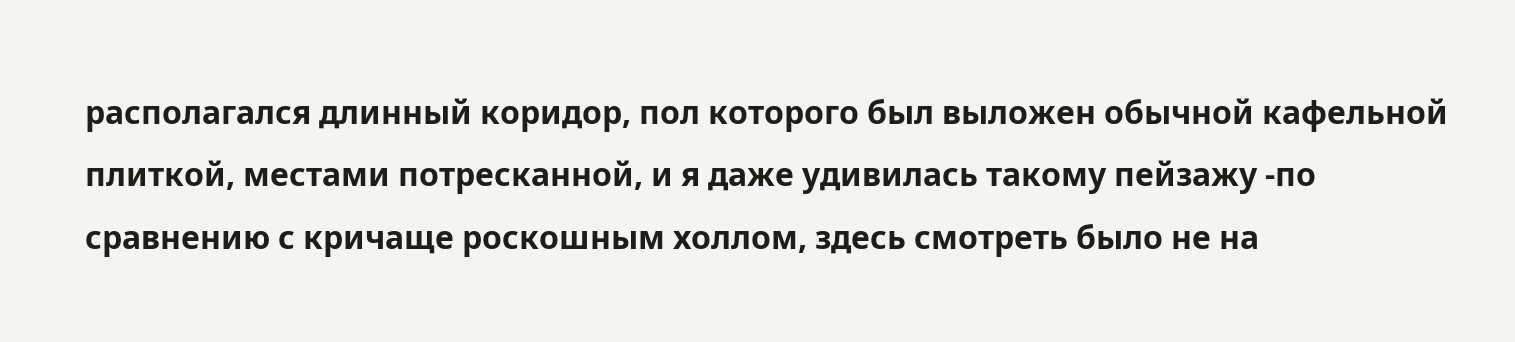располагался длинный коридор, пол которого был выложен обычной кафельной плиткой, местами потресканной, и я даже удивилась такому пейзажу -по сравнению с кричаще роскошным холлом, здесь смотреть было не на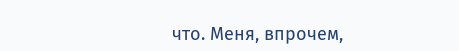что. Меня, впрочем,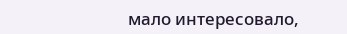мало интересовало,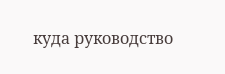куда руководство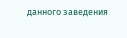данного заведения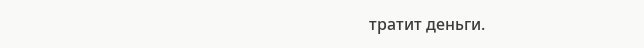тратит деньги.